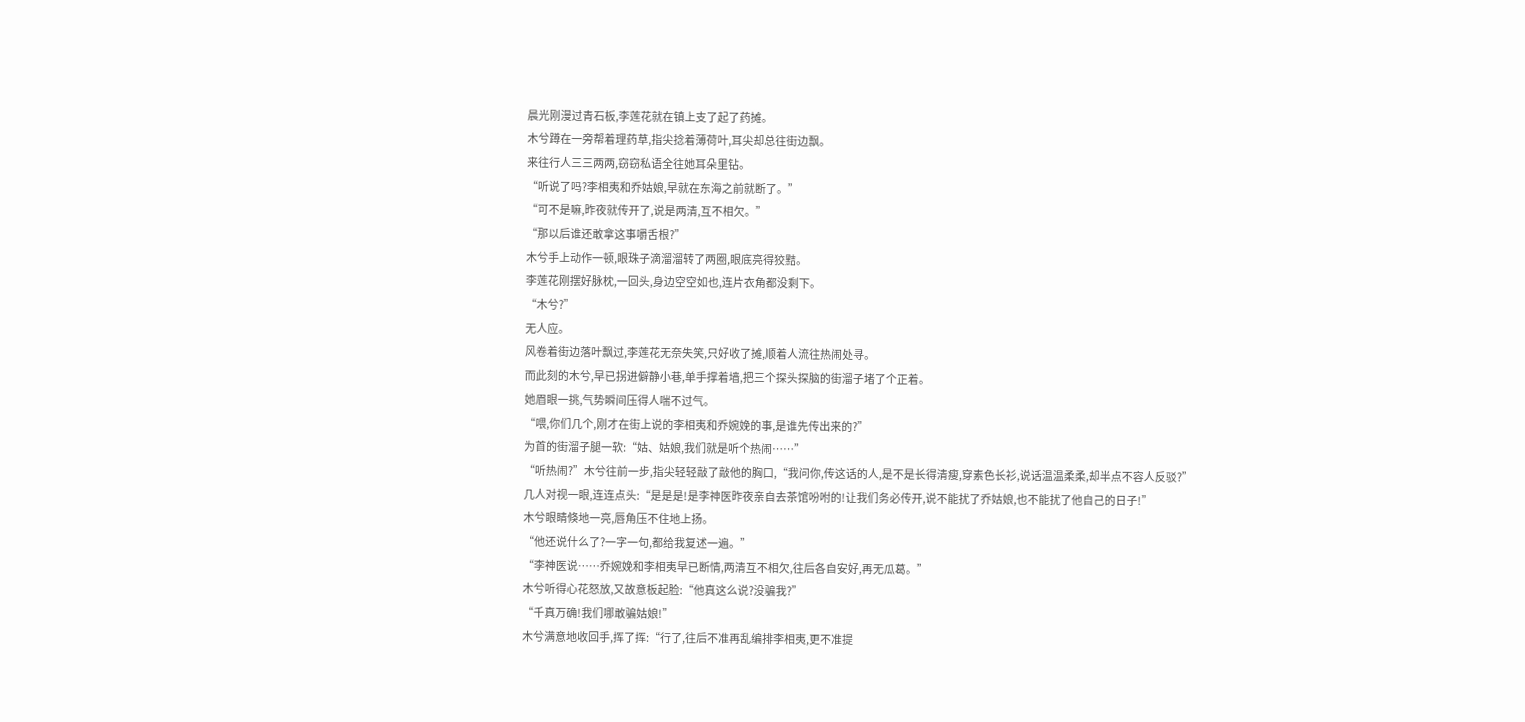晨光刚漫过青石板,李莲花就在镇上支了起了药摊。
木兮蹲在一旁帮着理药草,指尖捻着薄荷叶,耳尖却总往街边飘。
来往行人三三两两,窃窃私语全往她耳朵里钻。
“听说了吗?李相夷和乔姑娘,早就在东海之前就断了。”
“可不是嘛,昨夜就传开了,说是两清,互不相欠。”
“那以后谁还敢拿这事嚼舌根?”
木兮手上动作一顿,眼珠子滴溜溜转了两圈,眼底亮得狡黠。
李莲花刚摆好脉枕,一回头,身边空空如也,连片衣角都没剩下。
“木兮?”
无人应。
风卷着街边落叶飘过,李莲花无奈失笑,只好收了摊,顺着人流往热闹处寻。
而此刻的木兮,早已拐进僻静小巷,单手撑着墙,把三个探头探脑的街溜子堵了个正着。
她眉眼一挑,气势瞬间压得人喘不过气。
“喂,你们几个,刚才在街上说的李相夷和乔婉娩的事,是谁先传出来的?”
为首的街溜子腿一软:“姑、姑娘,我们就是听个热闹……”
“听热闹?”木兮往前一步,指尖轻轻敲了敲他的胸口,“我问你,传这话的人,是不是长得清瘦,穿素色长衫,说话温温柔柔,却半点不容人反驳?”
几人对视一眼,连连点头:“是是是!是李神医昨夜亲自去茶馆吩咐的!让我们务必传开,说不能扰了乔姑娘,也不能扰了他自己的日子!”
木兮眼睛倏地一亮,唇角压不住地上扬。
“他还说什么了?一字一句,都给我复述一遍。”
“李神医说……乔婉娩和李相夷早已断情,两清互不相欠,往后各自安好,再无瓜葛。”
木兮听得心花怒放,又故意板起脸:“他真这么说?没骗我?”
“千真万确!我们哪敢骗姑娘!”
木兮满意地收回手,挥了挥:“行了,往后不准再乱编排李相夷,更不准提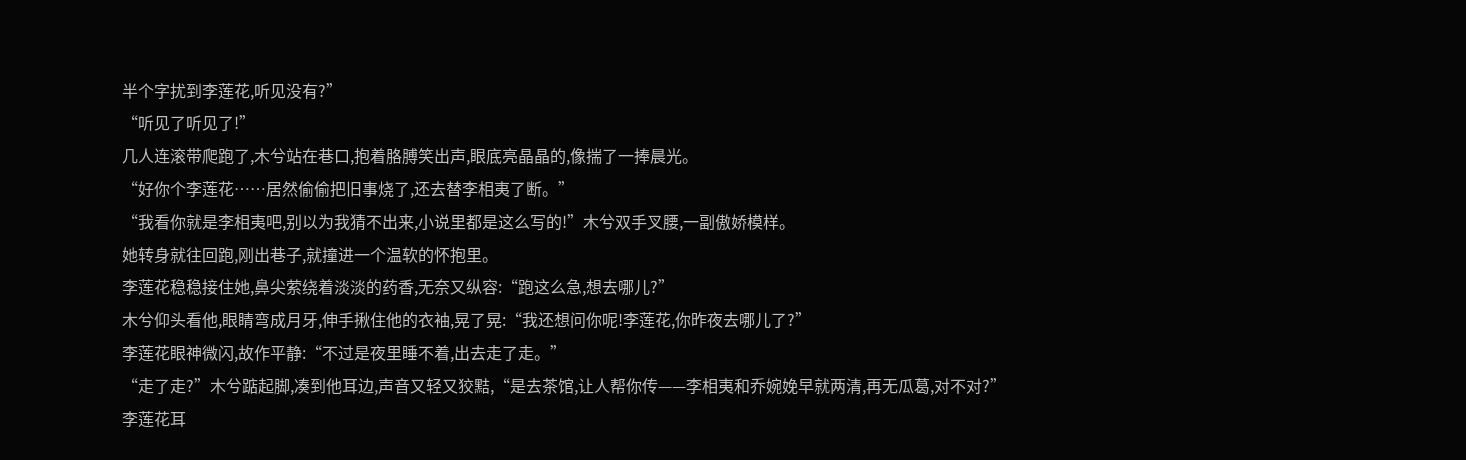半个字扰到李莲花,听见没有?”
“听见了听见了!”
几人连滚带爬跑了,木兮站在巷口,抱着胳膊笑出声,眼底亮晶晶的,像揣了一捧晨光。
“好你个李莲花……居然偷偷把旧事烧了,还去替李相夷了断。”
“我看你就是李相夷吧,别以为我猜不出来,小说里都是这么写的!”木兮双手叉腰,一副傲娇模样。
她转身就往回跑,刚出巷子,就撞进一个温软的怀抱里。
李莲花稳稳接住她,鼻尖萦绕着淡淡的药香,无奈又纵容:“跑这么急,想去哪儿?”
木兮仰头看他,眼睛弯成月牙,伸手揪住他的衣袖,晃了晃:“我还想问你呢!李莲花,你昨夜去哪儿了?”
李莲花眼神微闪,故作平静:“不过是夜里睡不着,出去走了走。”
“走了走?”木兮踮起脚,凑到他耳边,声音又轻又狡黠,“是去茶馆,让人帮你传——李相夷和乔婉娩早就两清,再无瓜葛,对不对?”
李莲花耳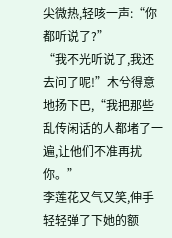尖微热,轻咳一声:“你都听说了?”
“我不光听说了,我还去问了呢!”木兮得意地扬下巴,“我把那些乱传闲话的人都堵了一遍,让他们不准再扰你。”
李莲花又气又笑,伸手轻轻弹了下她的额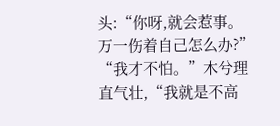头:“你呀,就会惹事。万一伤着自己怎么办?”
“我才不怕。”木兮理直气壮,“我就是不高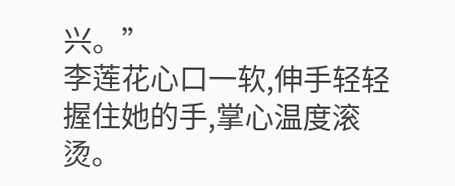兴。”
李莲花心口一软,伸手轻轻握住她的手,掌心温度滚烫。